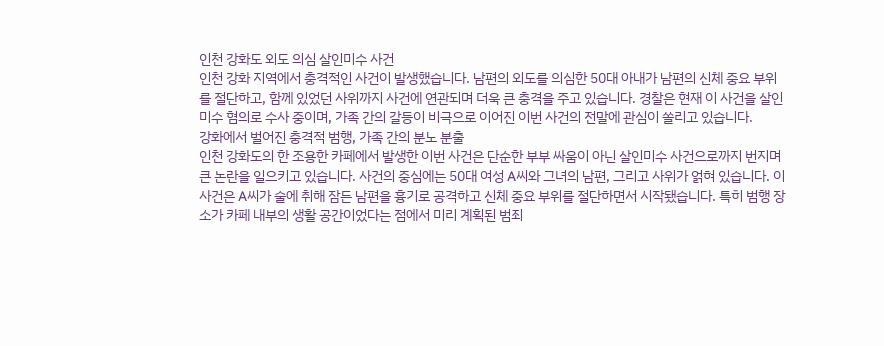인천 강화도 외도 의심 살인미수 사건
인천 강화 지역에서 충격적인 사건이 발생했습니다. 남편의 외도를 의심한 50대 아내가 남편의 신체 중요 부위를 절단하고, 함께 있었던 사위까지 사건에 연관되며 더욱 큰 충격을 주고 있습니다. 경찰은 현재 이 사건을 살인미수 혐의로 수사 중이며, 가족 간의 갈등이 비극으로 이어진 이번 사건의 전말에 관심이 쏠리고 있습니다.
강화에서 벌어진 충격적 범행, 가족 간의 분노 분출
인천 강화도의 한 조용한 카페에서 발생한 이번 사건은 단순한 부부 싸움이 아닌 살인미수 사건으로까지 번지며 큰 논란을 일으키고 있습니다. 사건의 중심에는 50대 여성 A씨와 그녀의 남편, 그리고 사위가 얽혀 있습니다. 이 사건은 A씨가 술에 취해 잠든 남편을 흉기로 공격하고 신체 중요 부위를 절단하면서 시작됐습니다. 특히 범행 장소가 카페 내부의 생활 공간이었다는 점에서 미리 계획된 범죄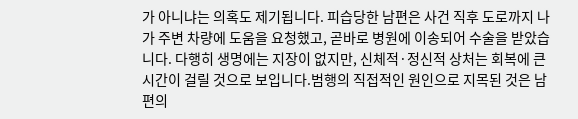가 아니냐는 의혹도 제기됩니다. 피습당한 남편은 사건 직후 도로까지 나가 주변 차량에 도움을 요청했고, 곧바로 병원에 이송되어 수술을 받았습니다. 다행히 생명에는 지장이 없지만, 신체적·정신적 상처는 회복에 큰 시간이 걸릴 것으로 보입니다.범행의 직접적인 원인으로 지목된 것은 남편의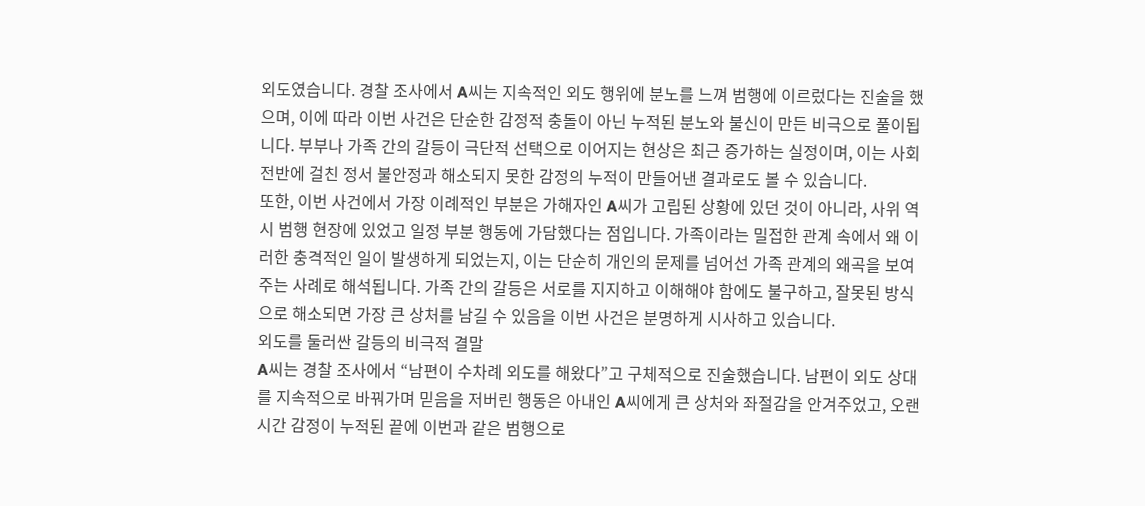외도였습니다. 경찰 조사에서 A씨는 지속적인 외도 행위에 분노를 느껴 범행에 이르렀다는 진술을 했으며, 이에 따라 이번 사건은 단순한 감정적 충돌이 아닌 누적된 분노와 불신이 만든 비극으로 풀이됩니다. 부부나 가족 간의 갈등이 극단적 선택으로 이어지는 현상은 최근 증가하는 실정이며, 이는 사회 전반에 걸친 정서 불안정과 해소되지 못한 감정의 누적이 만들어낸 결과로도 볼 수 있습니다.
또한, 이번 사건에서 가장 이례적인 부분은 가해자인 A씨가 고립된 상황에 있던 것이 아니라, 사위 역시 범행 현장에 있었고 일정 부분 행동에 가담했다는 점입니다. 가족이라는 밀접한 관계 속에서 왜 이러한 충격적인 일이 발생하게 되었는지, 이는 단순히 개인의 문제를 넘어선 가족 관계의 왜곡을 보여주는 사례로 해석됩니다. 가족 간의 갈등은 서로를 지지하고 이해해야 함에도 불구하고, 잘못된 방식으로 해소되면 가장 큰 상처를 남길 수 있음을 이번 사건은 분명하게 시사하고 있습니다.
외도를 둘러싼 갈등의 비극적 결말
A씨는 경찰 조사에서 “남편이 수차례 외도를 해왔다”고 구체적으로 진술했습니다. 남편이 외도 상대를 지속적으로 바꿔가며 믿음을 저버린 행동은 아내인 A씨에게 큰 상처와 좌절감을 안겨주었고, 오랜 시간 감정이 누적된 끝에 이번과 같은 범행으로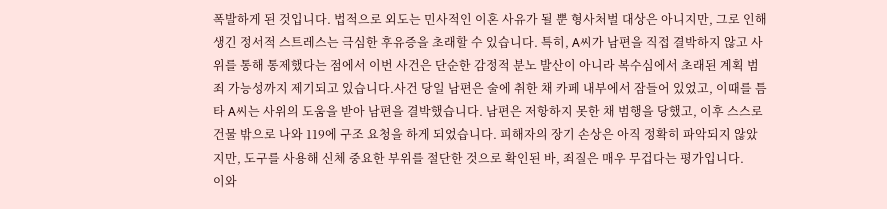폭발하게 된 것입니다. 법적으로 외도는 민사적인 이혼 사유가 될 뿐 형사처벌 대상은 아니지만, 그로 인해 생긴 정서적 스트레스는 극심한 후유증을 초래할 수 있습니다. 특히, A씨가 남편을 직접 결박하지 않고 사위를 통해 통제했다는 점에서 이번 사건은 단순한 감정적 분노 발산이 아니라 복수심에서 초래된 계획 범죄 가능성까지 제기되고 있습니다.사건 당일 남편은 술에 취한 채 카페 내부에서 잠들어 있었고, 이때를 틈타 A씨는 사위의 도움을 받아 남편을 결박했습니다. 남편은 저항하지 못한 채 범행을 당했고, 이후 스스로 건물 밖으로 나와 119에 구조 요청을 하게 되었습니다. 피해자의 장기 손상은 아직 정확히 파악되지 않았지만, 도구를 사용해 신체 중요한 부위를 절단한 것으로 확인된 바, 죄질은 매우 무겁다는 평가입니다.
이와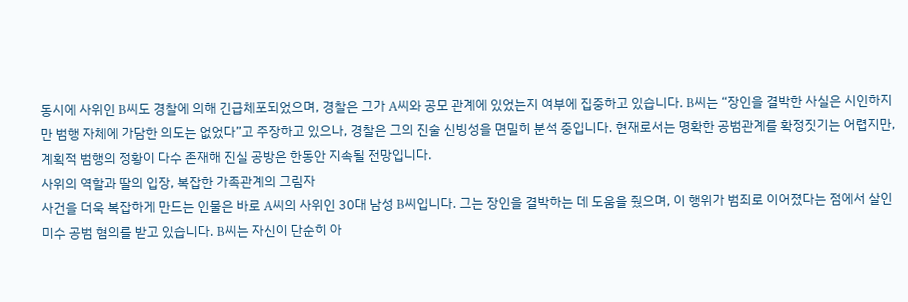동시에 사위인 B씨도 경찰에 의해 긴급체포되었으며, 경찰은 그가 A씨와 공모 관계에 있었는지 여부에 집중하고 있습니다. B씨는 “장인을 결박한 사실은 시인하지만 범행 자체에 가담한 의도는 없었다”고 주장하고 있으나, 경찰은 그의 진술 신빙성을 면밀히 분석 중입니다. 현재로서는 명확한 공범관계를 확정짓기는 어렵지만, 계획적 범행의 정황이 다수 존재해 진실 공방은 한동안 지속될 전망입니다.
사위의 역할과 딸의 입장, 복잡한 가족관계의 그림자
사건을 더욱 복잡하게 만드는 인물은 바로 A씨의 사위인 30대 남성 B씨입니다. 그는 장인을 결박하는 데 도움을 줬으며, 이 행위가 범죄로 이어졌다는 점에서 살인미수 공범 혐의를 받고 있습니다. B씨는 자신이 단순히 아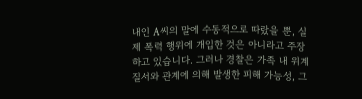내인 A씨의 말에 수동적으로 따랐을 뿐, 실제 폭력 행위에 개입한 것은 아니라고 주장하고 있습니다. 그러나 경찰은 가족 내 위계질서와 관계에 의해 발생한 피해 가능성, 그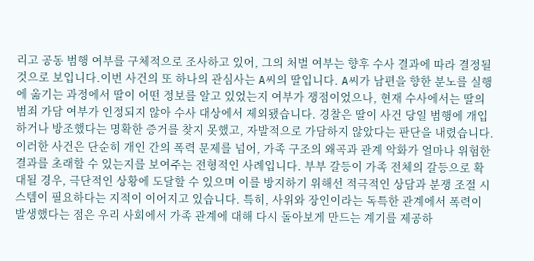리고 공동 범행 여부를 구체적으로 조사하고 있어, 그의 처벌 여부는 향후 수사 결과에 따라 결정될 것으로 보입니다.이번 사건의 또 하나의 관심사는 A씨의 딸입니다. A씨가 남편을 향한 분노를 실행에 옮기는 과정에서 딸이 어떤 정보를 알고 있었는지 여부가 쟁점이었으나, 현재 수사에서는 딸의 범죄 가담 여부가 인정되지 않아 수사 대상에서 제외됐습니다. 경찰은 딸이 사건 당일 범행에 개입하거나 방조했다는 명확한 증거를 찾지 못했고, 자발적으로 가담하지 않았다는 판단을 내렸습니다.
이러한 사건은 단순히 개인 간의 폭력 문제를 넘어, 가족 구조의 왜곡과 관계 악화가 얼마나 위험한 결과를 초래할 수 있는지를 보여주는 전형적인 사례입니다. 부부 갈등이 가족 전체의 갈등으로 확대될 경우, 극단적인 상황에 도달할 수 있으며 이를 방지하기 위해선 적극적인 상담과 분쟁 조절 시스템이 필요하다는 지적이 이어지고 있습니다. 특히, 사위와 장인이라는 독특한 관계에서 폭력이 발생했다는 점은 우리 사회에서 가족 관계에 대해 다시 돌아보게 만드는 계기를 제공하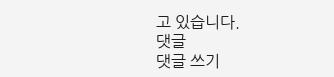고 있습니다.
댓글
댓글 쓰기